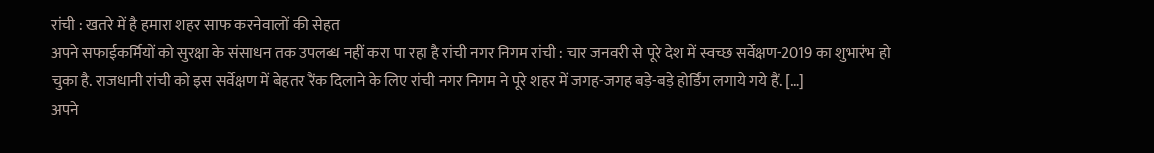रांची : खतरे में है हमारा शहर साफ करनेवालों की सेहत
अपने सफाईकर्मियों को सुरक्षा के संसाधन तक उपलब्ध नहीं करा पा रहा है रांची नगर निगम रांची : चार जनवरी से पूरे देश में स्वच्छ सर्वेक्षण-2019 का शुभारंभ हो चुका है. राजधानी रांची को इस सर्वेक्षण में बेहतर रैंक दिलाने के लिए रांची नगर निगम ने पूरे शहर में जगह-जगह बड़े-बड़े होर्डिंग लगाये गये हैं. […]
अपने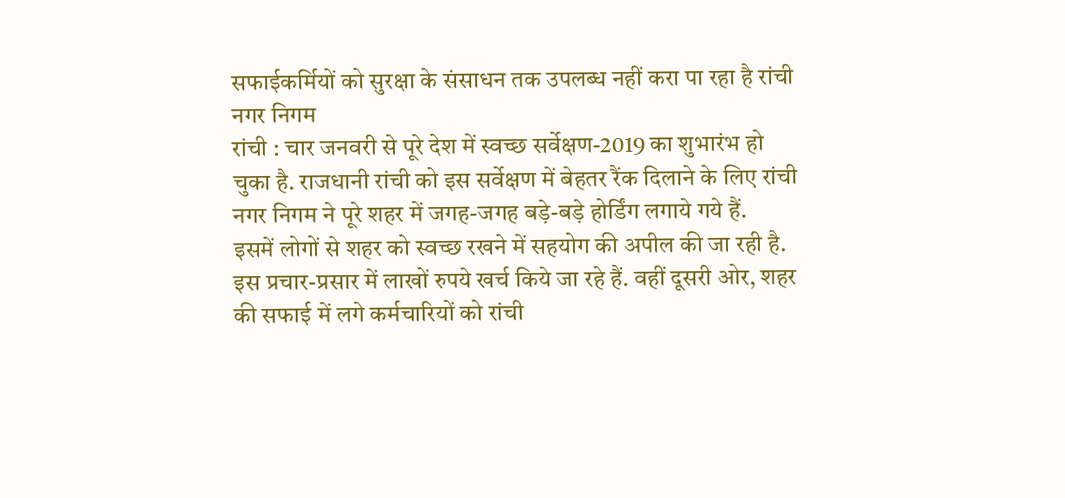सफाईकर्मियों को सुरक्षा के संसाधन तक उपलब्ध नहीं करा पा रहा है रांची नगर निगम
रांची : चार जनवरी से पूरे देश में स्वच्छ सर्वेक्षण-2019 का शुभारंभ हो चुका है. राजधानी रांची को इस सर्वेक्षण में बेहतर रैंक दिलाने के लिए रांची नगर निगम ने पूरे शहर में जगह-जगह बड़े-बड़े होर्डिंग लगाये गये हैं.
इसमें लोगों से शहर को स्वच्छ रखने में सहयोग की अपील की जा रही है. इस प्रचार-प्रसार में लाखों रुपये खर्च किये जा रहे हैं. वहीं दूसरी ओर, शहर की सफाई में लगे कर्मचारियों को रांची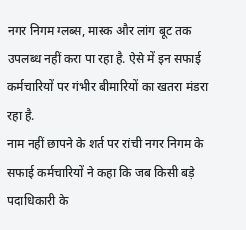नगर निगम ग्लब्स, मास्क और लांग बूट तक उपलब्ध नहीं करा पा रहा है. ऐसे में इन सफाई कर्मचारियों पर गंभीर बीमारियों का खतरा मंडरा रहा है.
नाम नहीं छापने के शर्त पर रांची नगर निगम के सफाई कर्मचारियों ने कहा कि जब किसी बड़े पदाधिकारी के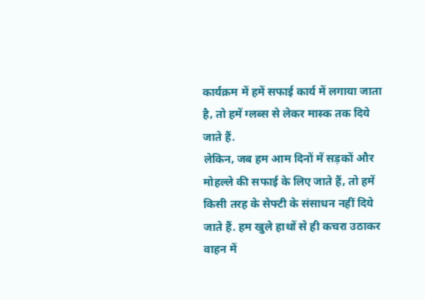कार्यक्रम में हमें सफाई कार्य में लगाया जाता है, तो हमें ग्लब्स से लेकर मास्क तक दिये जाते हैं.
लेकिन, जब हम आम दिनों में सड़कों और मोहल्ले की सफाई के लिए जाते हैं, तो हमें किसी तरह के सेफ्टी के संसाधन नहीं दिये जाते हैं. हम खुले हाथों से ही कचरा उठाकर वाहन में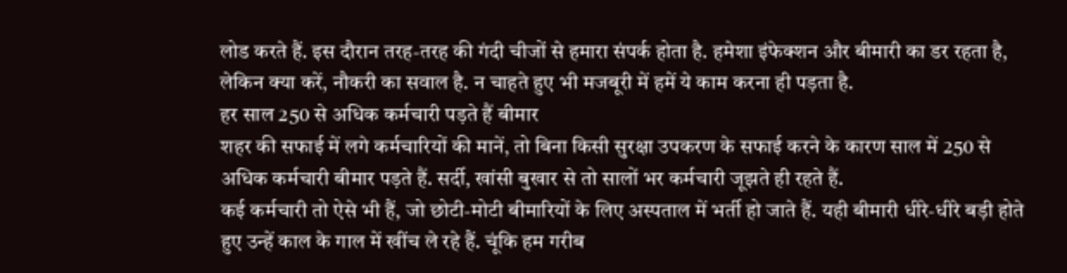लोड करते हैं. इस दौरान तरह-तरह की गंदी चीजों से हमारा संपर्क होता है. हमेशा इंफेक्शन और बीमारी का डर रहता है, लेकिन क्या करें, नौकरी का सवाल है. न चाहते हुए भी मजबूरी में हमें ये काम करना ही पड़ता है.
हर साल 250 से अधिक कर्मचारी पड़ते हैं बीमार
शहर की सफाई में लगे कर्मचारियों की मानें, तो बिना किसी सुरक्षा उपकरण के सफाई करने के कारण साल में 250 से अधिक कर्मचारी बीमार पड़ते हैं. सर्दी, खांसी बुखार से तो सालों भर कर्मचारी जूझते ही रहते हैं.
कई कर्मचारी तो ऐसे भी हैं, जो छोटी-मोटी बीमारियों के लिए अस्पताल में भर्ती हो जाते हैं. यही बीमारी धीरे-धीरे बड़ी होते हुए उन्हें काल के गाल में खींच ले रहे हैं. चूंकि हम गरीब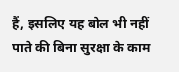हैं, इसलिए यह बोल भी नहीं पाते की बिना सुरक्षा के काम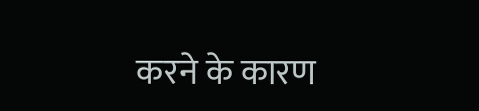करने के कारण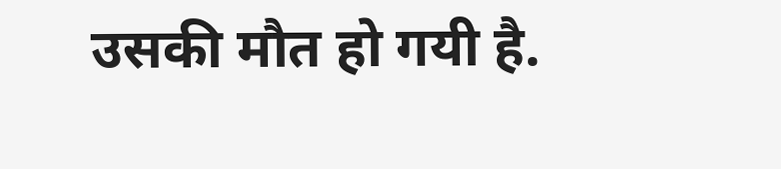उसकी मौत हो गयी है.